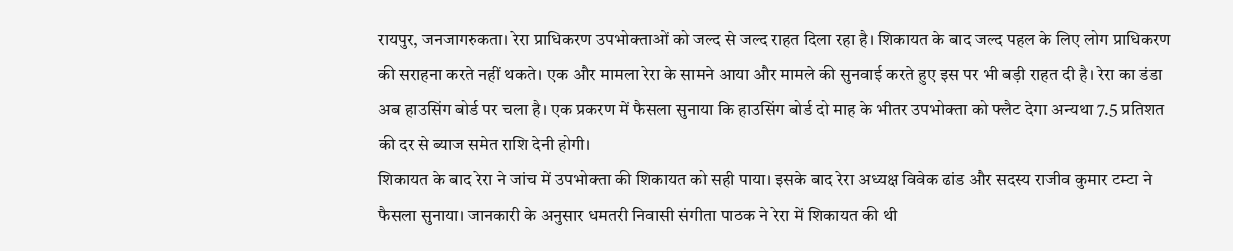रायपुर, जनजागरुकता। रेरा प्राधिकरण उपभोक्ताओं को जल्द से जल्द राहत दिला रहा है। शिकायत के बाद जल्द पहल के लिए लोग प्राधिकरण की सराहना करते नहीं थकते। एक और मामला रेरा के सामने आया और मामले की सुनवाई करते हुए इस पर भी बड़ी राहत दी है। रेरा का डंडा अब हाउसिंग बोर्ड पर चला है। एक प्रकरण में फैसला सुनाया कि हाउसिंग बोर्ड दो माह के भीतर उपभोक्ता को फ्लैट देगा अन्यथा 7.5 प्रतिशत की दर से ब्याज समेत राशि देनी होगी।
शिकायत के बाद रेरा ने जांच में उपभोक्ता की शिकायत को सही पाया। इसके बाद रेरा अध्यक्ष विवेक ढांड और सदस्य राजीव कुमार टम्टा ने फैसला सुनाया। जानकारी के अनुसार धमतरी निवासी संगीता पाठक ने रेरा में शिकायत की थी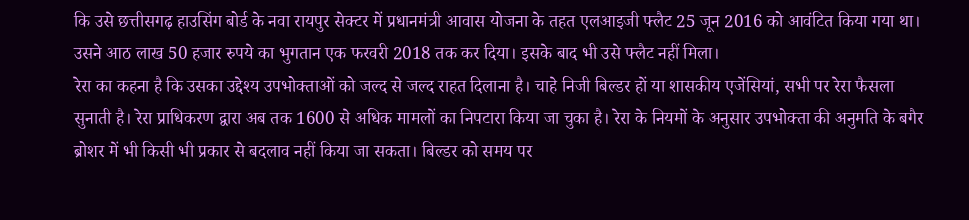कि उसे छत्तीसगढ़ हाउसिंग बोर्ड के नवा रायपुर सेक्टर में प्रधानमंत्री आवास योजना के तहत एलआइजी फ्लैट 25 जून 2016 को आवंटित किया गया था। उसने आठ लाख 50 हजार रुपये का भुगतान एक फरवरी 2018 तक कर दिया। इसके बाद भी उसे फ्लैट नहीं मिला।
रेरा का कहना है कि उसका उद्देश्य उपभोक्ताओं को जल्द से जल्द राहत दिलाना है। चाहे निजी बिल्डर हों या शासकीय एजेंसियां, सभी पर रेरा फैसला सुनाती है। रेरा प्राधिकरण द्वारा अब तक 1600 से अधिक मामलों का निपटारा किया जा चुका है। रेरा के नियमों के अनुसार उपभोक्ता की अनुमति के बगैर ब्रोशर में भी किसी भी प्रकार से बदलाव नहीं किया जा सकता। बिल्डर को समय पर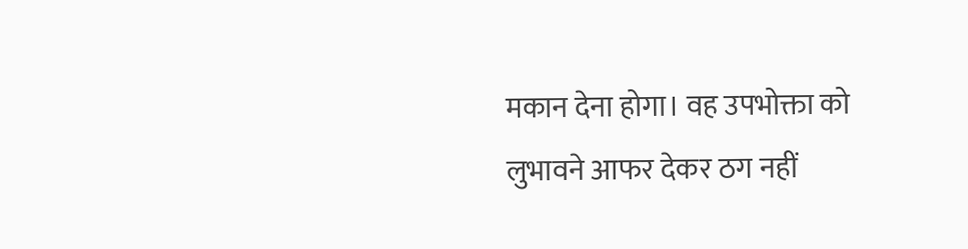मकान देना होगा। वह उपभोक्ता को लुभावने आफर देकर ठग नहीं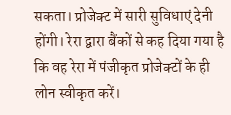सकता। प्रोजेक्ट में सारी सुविधाएं देनी होंगी। रेरा द्वारा बैंकों से कह दिया गया है कि वह रेरा में पंजीकृत प्रोजेक्टों के ही लोन स्वीकृत करें।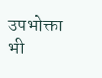उपभोक्ता भी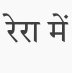रेरा में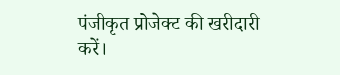पंजीकृत प्रोजेक्ट की खरीदारी करें।